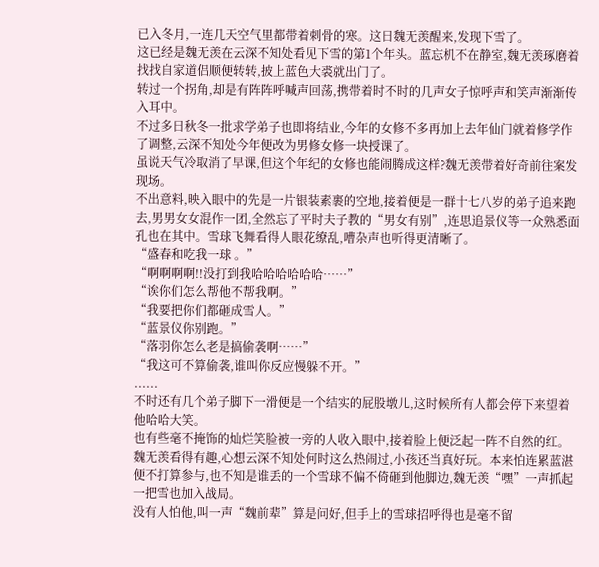已入冬月,一连几天空气里都带着刺骨的寒。这日魏无羡醒来,发现下雪了。
这已经是魏无羡在云深不知处看见下雪的第1个年头。蓝忘机不在静室,魏无羡琢磨着找找自家道侣顺便转转,披上蓝色大裘就出门了。
转过一个拐角,却是有阵阵呼喊声回荡,携带着时不时的几声女子惊呼声和笑声渐渐传入耳中。
不过多日秋冬一批求学弟子也即将结业,今年的女修不多再加上去年仙门就着修学作了调整,云深不知处今年便改为男修女修一块授课了。
虽说天气冷取消了早课,但这个年纪的女修也能闹腾成这样?魏无羡带着好奇前往案发现场。
不出意料,映入眼中的先是一片银装素裹的空地,接着便是一群十七八岁的弟子追来跑去,男男女女混作一团,全然忘了平时夫子教的“男女有别”,连思追景仪等一众熟悉面孔也在其中。雪球飞舞看得人眼花缭乱,嘈杂声也听得更清晰了。
“盛春和吃我一球 。”
“啊啊啊啊!!没打到我哈哈哈哈哈哈……”
“诶你们怎么帮他不帮我啊。”
“我要把你们都砸成雪人。”
“蓝景仪你别跑。”
“落羽你怎么老是搞偷袭啊……”
“我这可不算偷袭,谁叫你反应慢躲不开。”
......
不时还有几个弟子脚下一滑便是一个结实的屁股墩儿,这时候所有人都会停下来望着他哈哈大笑。
也有些毫不掩饰的灿烂笑脸被一旁的人收入眼中,接着脸上便泛起一阵不自然的红。
魏无羡看得有趣,心想云深不知处何时这么热闹过,小孩还当真好玩。本来怕连累蓝湛便不打算参与,也不知是谁丢的一个雪球不偏不倚砸到他脚边,魏无羡“嘿”一声抓起一把雪也加入战局。
没有人怕他,叫一声“魏前辈”算是问好,但手上的雪球招呼得也是毫不留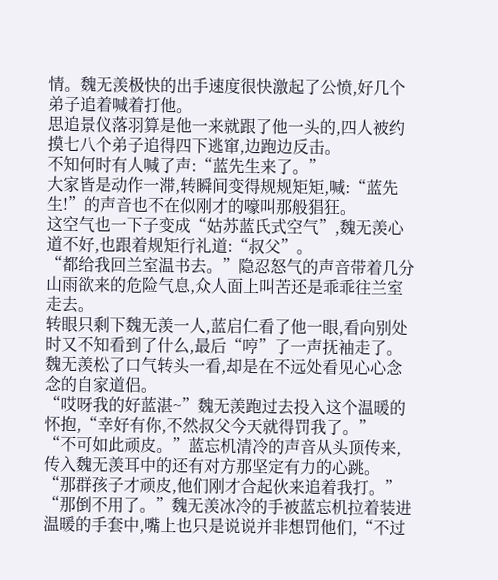情。魏无羡极快的出手速度很快激起了公愤,好几个弟子追着喊着打他。
思追景仪落羽算是他一来就跟了他一头的,四人被约摸七八个弟子追得四下逃窜,边跑边反击。
不知何时有人喊了声:“蓝先生来了。”
大家皆是动作一滞,转瞬间变得规规矩矩,喊:“蓝先生!”的声音也不在似刚才的嚎叫那般猖狂。
这空气也一下子变成“姑苏蓝氏式空气”,魏无羡心道不好,也跟着规矩行礼道:“叔父”。
“都给我回兰室温书去。”隐忍怒气的声音带着几分山雨欲来的危险气息,众人面上叫苦还是乖乖往兰室走去。
转眼只剩下魏无羡一人,蓝启仁看了他一眼,看向别处时又不知看到了什么,最后“哼”了一声抚袖走了。
魏无羡松了口气转头一看,却是在不远处看见心心念念的自家道侣。
“哎呀我的好蓝湛~”魏无羡跑过去投入这个温暖的怀抱,“幸好有你,不然叔父今天就得罚我了。”
“不可如此顽皮。”蓝忘机清冷的声音从头顶传来,传入魏无羡耳中的还有对方那坚定有力的心跳。
“那群孩子才顽皮,他们刚才合起伙来追着我打。”
“那倒不用了。”魏无羡冰冷的手被蓝忘机拉着装进温暖的手套中,嘴上也只是说说并非想罚他们,“不过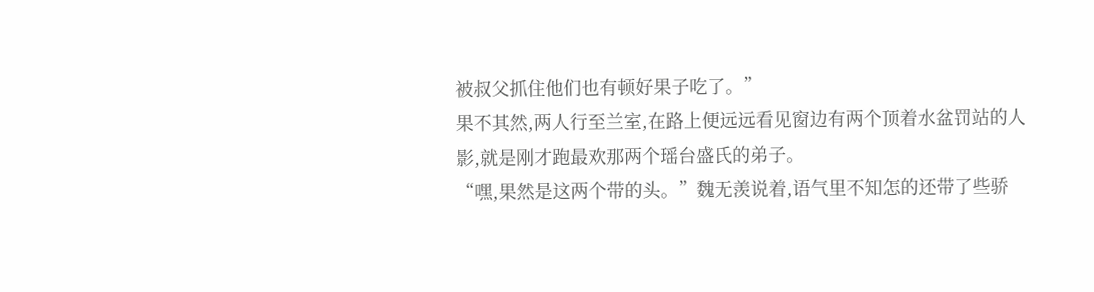被叔父抓住他们也有顿好果子吃了。”
果不其然,两人行至兰室,在路上便远远看见窗边有两个顶着水盆罚站的人影,就是刚才跑最欢那两个瑶台盛氏的弟子。
“嘿,果然是这两个带的头。”魏无羡说着,语气里不知怎的还带了些骄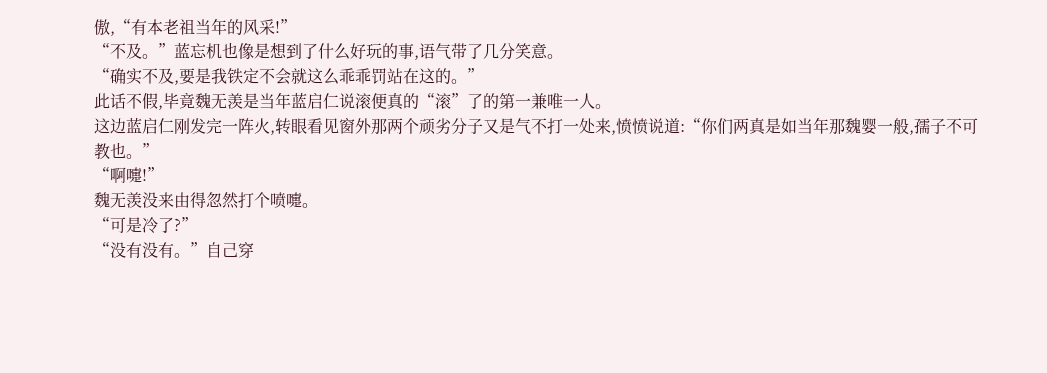傲,“有本老祖当年的风采!”
“不及。”蓝忘机也像是想到了什么好玩的事,语气带了几分笑意。
“确实不及,要是我铁定不会就这么乖乖罚站在这的。”
此话不假,毕竟魏无羡是当年蓝启仁说滚便真的“滚”了的第一兼唯一人。
这边蓝启仁刚发完一阵火,转眼看见窗外那两个顽劣分子又是气不打一处来,愤愤说道:“你们两真是如当年那魏婴一般,孺子不可教也。”
“啊嚏!”
魏无羡没来由得忽然打个喷嚏。
“可是冷了?”
“没有没有。”自己穿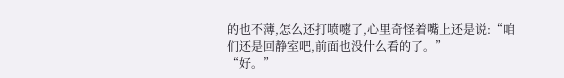的也不薄,怎么还打喷嚏了,心里奇怪着嘴上还是说:“咱们还是回静室吧,前面也没什么看的了。”
“好。”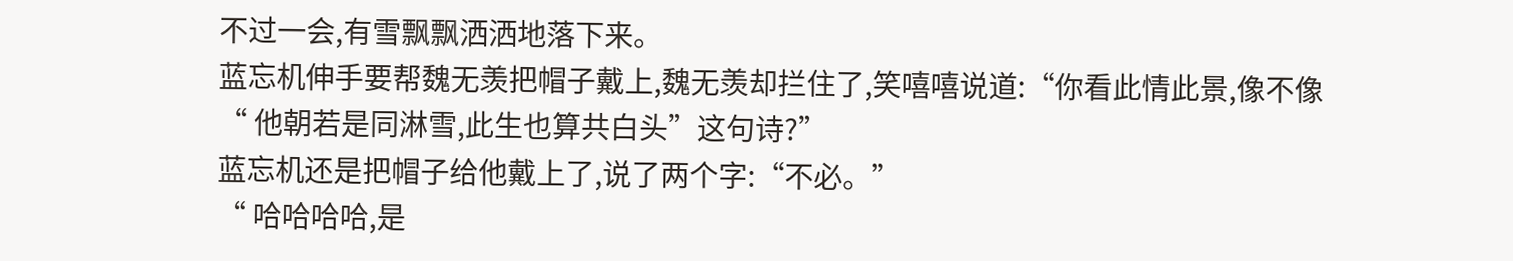不过一会,有雪飘飘洒洒地落下来。
蓝忘机伸手要帮魏无羡把帽子戴上,魏无羡却拦住了,笑嘻嘻说道:“你看此情此景,像不像“ 他朝若是同淋雪,此生也算共白头”这句诗?”
蓝忘机还是把帽子给他戴上了,说了两个字:“不必。”
“ 哈哈哈哈,是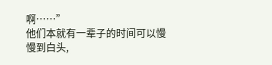啊……”
他们本就有一辈子的时间可以慢慢到白头,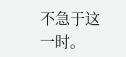不急于这一时。